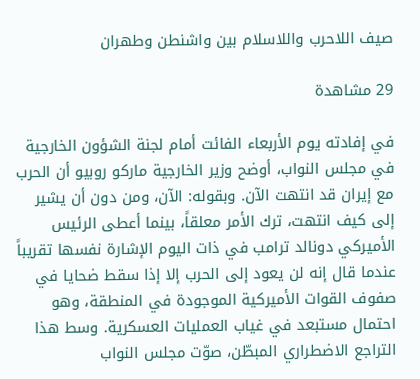صيف اللاحرب واللاسلام بين واشنطن وطهران

29 مشاهدة

في إفادته يوم الأربعاء الفائت أمام لجنة الشؤون الخارجية في مجلس النواب، أوضح وزير الخارجية ماركو روبيو أن الحرب مع إيران قد انتهت الآن. وبقوله: الآن، ومن دون أن يشير إلى كيف انتهت، ترك الأمر معلقاً، بينما أعطى الرئيس الأميركي دونالد ترامب في ذات اليوم الإشارة نفسها تقريباً عندما قال إنه لن يعود إلى الحرب إلا إذا سقط ضحايا في صفوف القوات الأميركية الموجودة في المنطقة، وهو احتمال مستبعد في غياب العمليات العسكرية. وسط هذا التراجع الاضطراري المبطّن، صوّت مجلس النواب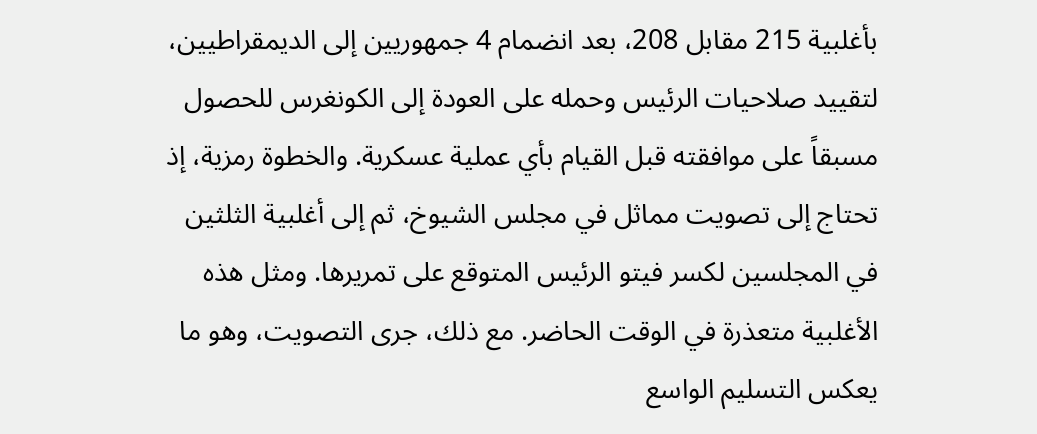بأغلبية 215 مقابل 208، بعد انضمام 4 جمهوريين إلى الديمقراطيين، لتقييد صلاحيات الرئيس وحمله على العودة إلى الكونغرس للحصول مسبقاً على موافقته قبل القيام بأي عملية عسكرية. والخطوة رمزية، إذ تحتاج إلى تصويت مماثل في مجلس الشيوخ، ثم إلى أغلبية الثلثين في المجلسين لكسر فيتو الرئيس المتوقع على تمريرها. ومثل هذه الأغلبية متعذرة في الوقت الحاضر. مع ذلك، جرى التصويت، وهو ما يعكس التسليم الواسع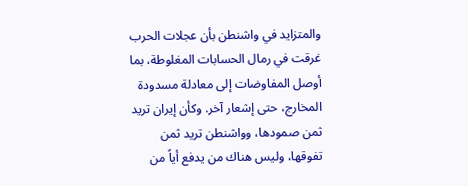والمتزايد في واشنطن بأن عجلات الحرب غرقت في رمال الحسابات المغلوطة، بما أوصل المفاوضات إلى معادلة مسدودة المخارج، حتى إشعار آخر. وكأن إيران تريد ثمن صمودها، وواشنطن تريد ثمن تفوقها، وليس هناك من يدفع أياً من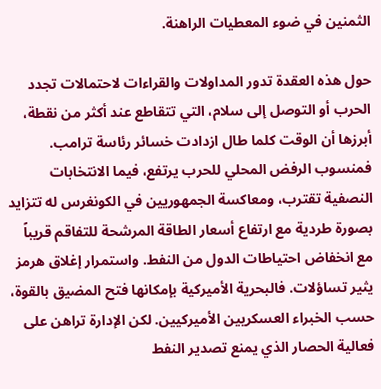الثمنين في ضوء المعطيات الراهنة.

حول هذه العقدة تدور المداولات والقراءات لاحتمالات تجدد الحرب أو التوصل إلى سلام، التي تتقاطع عند أكثر من نقطة، أبرزها أن الوقت كلما طال ازدادت خسائر رئاسة ترامب. فمنسوب الرفض المحلي للحرب يرتفع، فيما الانتخابات النصفية تقترب، ومعاكسة الجمهوريين في الكونغرس له تتزايد بصورة طردية مع ارتفاع أسعار الطاقة المرشحة للتفاقم قريباً مع انخفاض احتياطات الدول من النفط. واستمرار إغلاق هرمز يثير تساؤلات. فالبحرية الأميركية بإمكانها فتح المضيق بالقوة، حسب الخبراء العسكريين الأميركيين. لكن الإدارة تراهن على فعالية الحصار الذي يمنع تصدير النفط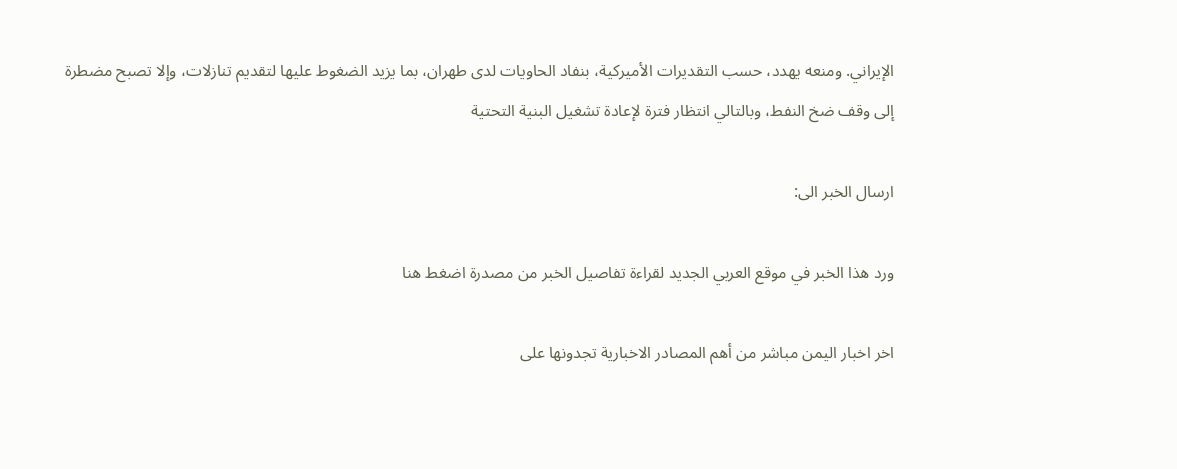الإيراني. ومنعه يهدد، حسب التقديرات الأميركية، بنفاد الحاويات لدى طهران، بما يزيد الضغوط عليها لتقديم تنازلات، وإلا تصبح مضطرة إلى وقف ضخ النفط، وبالتالي انتظار فترة لإعادة تشغيل البنية التحتية

ارسال الخبر الى:

ورد هذا الخبر في موقع العربي الجديد لقراءة تفاصيل الخبر من مصدرة اضغط هنا

اخر اخبار اليمن مباشر من أهم المصادر الاخبارية تجدونها على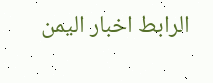الرابط اخبار اليمن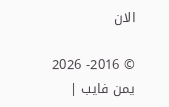الان

© 2016- 2026 يمن فايب |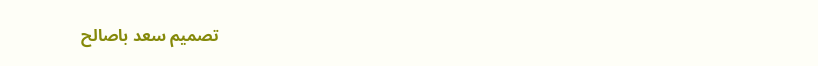تصميم سعد باصالح